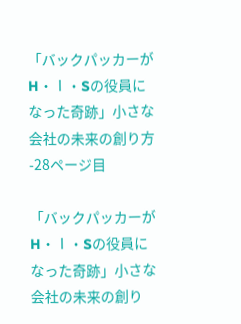「バックパッカーがH・Ⅰ・Sの役員になった奇跡」小さな会社の未来の創り方 -28ページ目

「バックパッカーがH・Ⅰ・Sの役員になった奇跡」小さな会社の未来の創り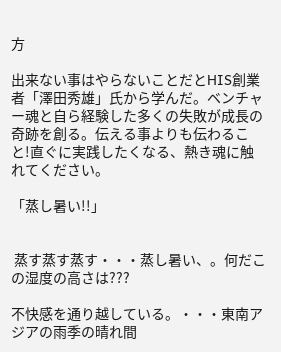方

出来ない事はやらないことだとHIS創業者「澤田秀雄」氏から学んだ。ベンチャー魂と自ら経験した多くの失敗が成長の奇跡を創る。伝える事よりも伝わること!直ぐに実践したくなる、熱き魂に触れてください。

「蒸し暑い!!」


 蒸す蒸す蒸す・・・蒸し暑い、。何だこの湿度の高さは???

不快感を通り越している。・・・東南アジアの雨季の晴れ間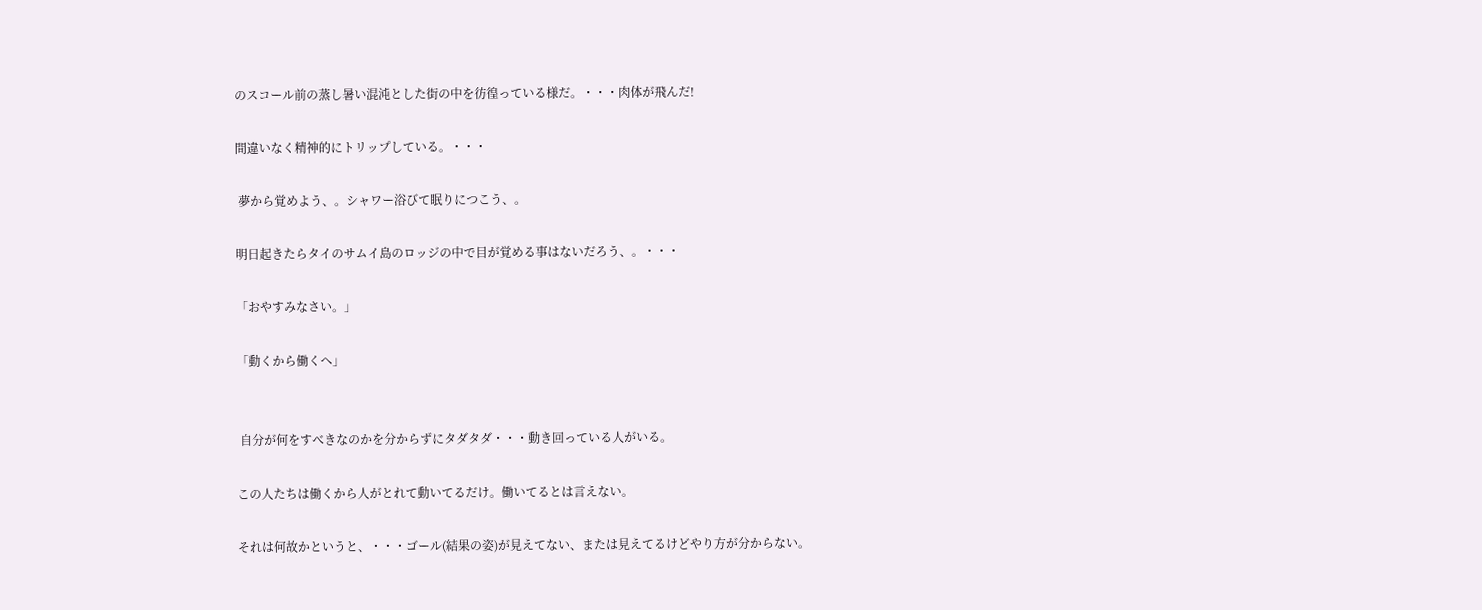のスコール前の蒸し暑い混沌とした街の中を彷徨っている様だ。・・・肉体が飛んだ!

間違いなく精神的にトリップしている。・・・

 夢から覚めよう、。シャワー浴びて眠りにつこう、。

明日起きたらタイのサムイ島のロッジの中で目が覚める事はないだろう、。・・・

「おやすみなさい。」

「動くから働くへ」


 自分が何をすべきなのかを分からずにタダタダ・・・動き回っている人がいる。

この人たちは働くから人がとれて動いてるだけ。働いてるとは言えない。

それは何故かというと、・・・ゴール(結果の姿)が見えてない、または見えてるけどやり方が分からない。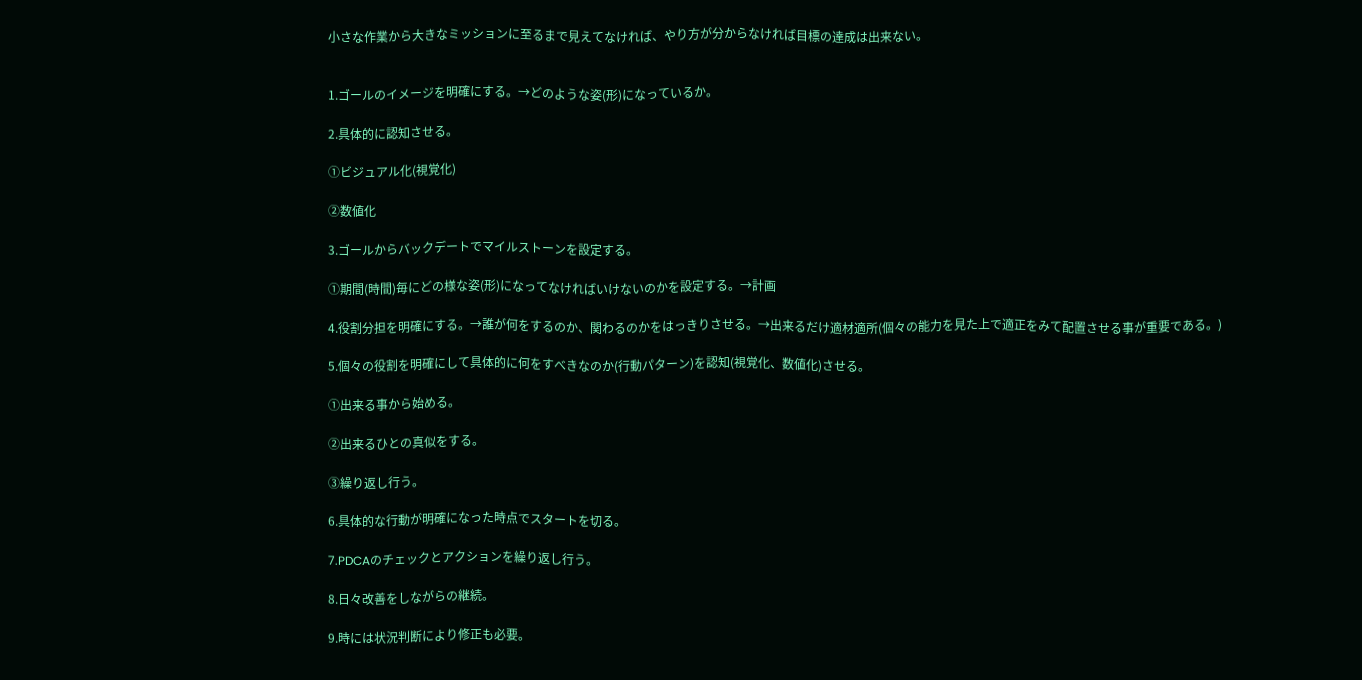小さな作業から大きなミッションに至るまで見えてなければ、やり方が分からなければ目標の達成は出来ない。


1.ゴールのイメージを明確にする。→どのような姿(形)になっているか。

2.具体的に認知させる。

①ビジュアル化(視覚化)

②数値化

3.ゴールからバックデートでマイルストーンを設定する。

①期間(時間)毎にどの様な姿(形)になってなければいけないのかを設定する。→計画

4.役割分担を明確にする。→誰が何をするのか、関わるのかをはっきりさせる。→出来るだけ適材適所(個々の能力を見た上で適正をみて配置させる事が重要である。)

5.個々の役割を明確にして具体的に何をすべきなのか(行動パターン)を認知(視覚化、数値化)させる。

①出来る事から始める。

②出来るひとの真似をする。

③繰り返し行う。

6.具体的な行動が明確になった時点でスタートを切る。

7.PDCAのチェックとアクションを繰り返し行う。

8.日々改善をしながらの継続。

9.時には状況判断により修正も必要。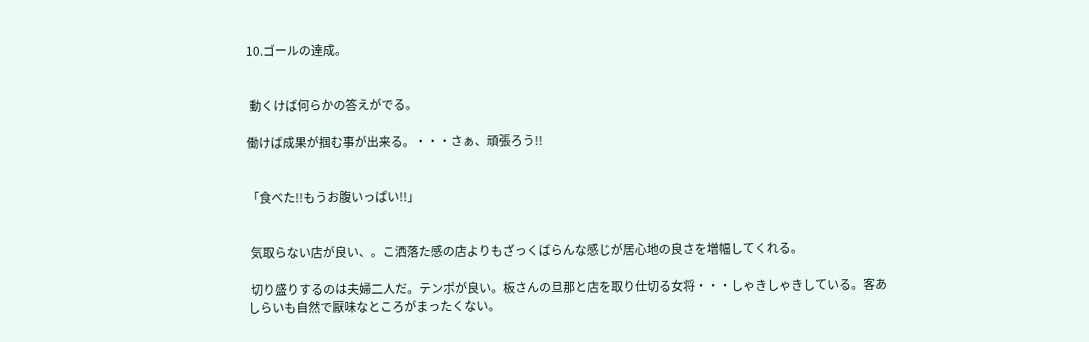10.ゴールの達成。


 動くけば何らかの答えがでる。

働けば成果が掴む事が出来る。・・・さぁ、頑張ろう!!


「食べた!!もうお腹いっぱい!!」


 気取らない店が良い、。こ洒落た感の店よりもざっくばらんな感じが居心地の良さを増幅してくれる。

 切り盛りするのは夫婦二人だ。テンポが良い。板さんの旦那と店を取り仕切る女将・・・しゃきしゃきしている。客あしらいも自然で厭味なところがまったくない。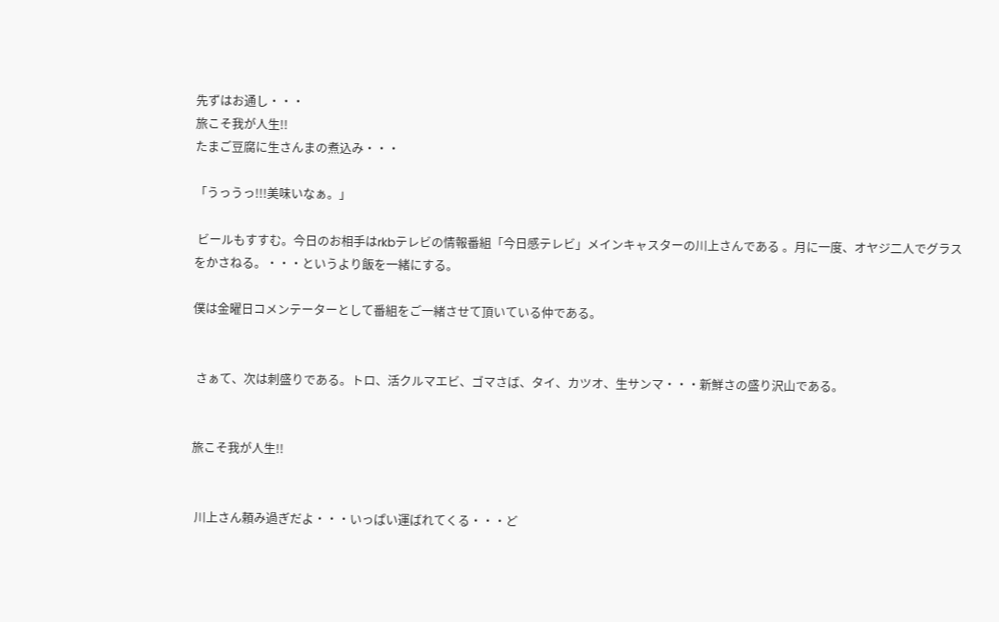先ずはお通し・・・
旅こそ我が人生!!
たまご豆腐に生さんまの煮込み・・・

「うっうっ!!!美味いなぁ。」

 ビールもすすむ。今日のお相手はrkbテレビの情報番組「今日感テレビ」メインキャスターの川上さんである 。月に一度、オヤジ二人でグラスをかさねる。・・・というより飯を一緒にする。

僕は金曜日コメンテーターとして番組をご一緒させて頂いている仲である。


 さぁて、次は刺盛りである。トロ、活クルマエビ、ゴマさば、タイ、カツオ、生サンマ・・・新鮮さの盛り沢山である。


旅こそ我が人生!!


 川上さん頼み過ぎだよ・・・いっぱい運ばれてくる・・・ど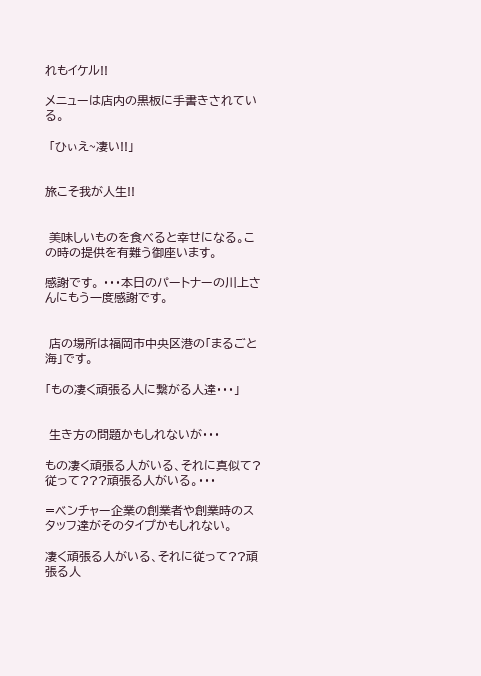れもイケル!!

メニューは店内の黒板に手書きされている。

 「ひぃえ~凄い!!」


旅こそ我が人生!!


 美味しいものを食べると幸せになる。この時の提供を有難う御座います。

感謝です。 ・・・本日のパートナーの川上さんにもう一度感謝です。


 店の場所は福岡市中央区港の「まるごと海」です。

「もの凄く頑張る人に繋がる人達・・・」


 生き方の問題かもしれないが・・・

もの凄く頑張る人がいる、それに真似て?従って???頑張る人がいる。・・・

=ベンチャー企業の創業者や創業時のスタッフ達がそのタイプかもしれない。

凄く頑張る人がいる、それに従って??頑張る人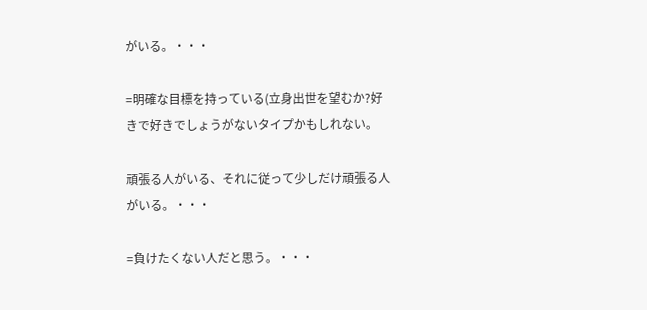がいる。・・・

=明確な目標を持っている(立身出世を望むか?好きで好きでしょうがないタイプかもしれない。

頑張る人がいる、それに従って少しだけ頑張る人がいる。・・・

=負けたくない人だと思う。・・・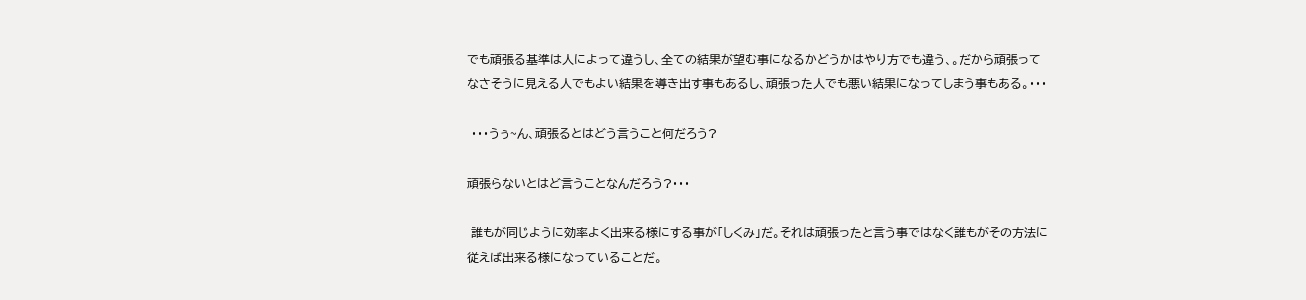でも頑張る基準は人によって違うし、全ての結果が望む事になるかどうかはやり方でも違う、。だから頑張ってなさそうに見える人でもよい結果を導き出す事もあるし、頑張った人でも悪い結果になってしまう事もある。・・・

 ・・・うぅ~ん、頑張るとはどう言うこと何だろう?

頑張らないとはど言うことなんだろう?・・・

 誰もが同じように効率よく出来る様にする事が「しくみ」だ。それは頑張ったと言う事ではなく誰もがその方法に従えば出来る様になっていることだ。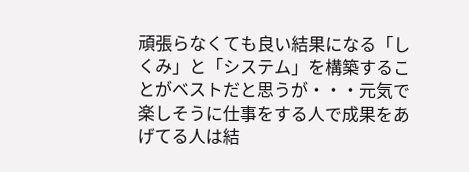頑張らなくても良い結果になる「しくみ」と「システム」を構築することがベストだと思うが・・・元気で楽しそうに仕事をする人で成果をあげてる人は結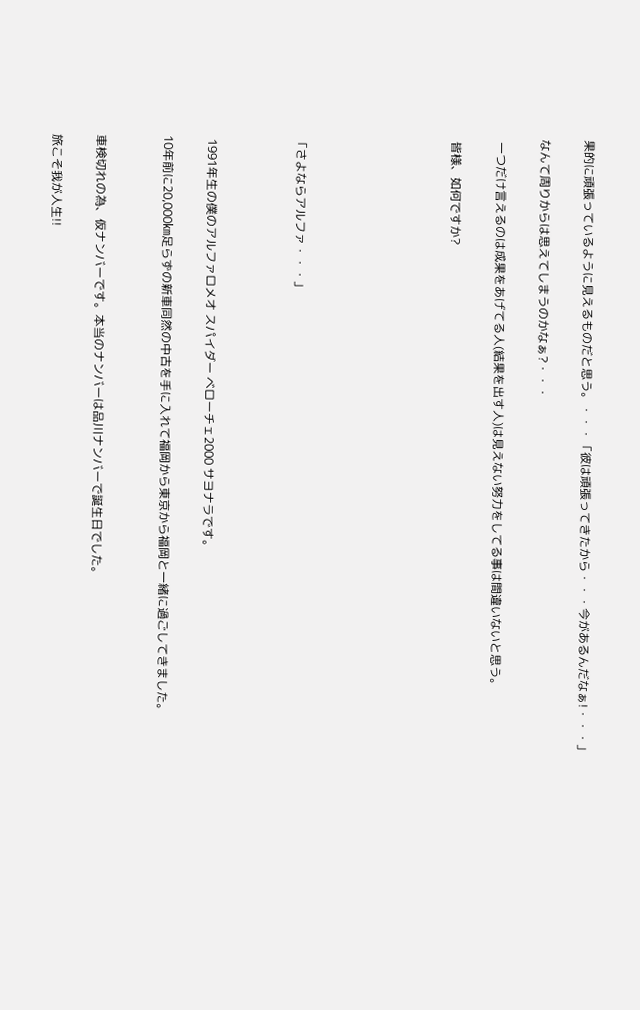果的に頑張っているように見えるものだと思う。・・・「彼は頑張ってきたから・・・今があるんだなぁ!・・・」

なんて周りからは思えてしまうのかなぁ?・・・

 一つだけ言えるのは成果をあげてる人(結果を出す人)は見えない努力をしてる事は間違いないと思う。

 皆様、如何ですか?






「さよならアルファ・・・」



 1991年生の僕のアルファロメオ スパイダー ベローチェ2000 サヨナラです。

10年前に20,000㎞足らずの新車同然の中古を手に入れて福岡から東京から福岡と一緒に過ごしてきました。


車検切れの為、仮ナンバーです。本当のナンバーは品川ナンバーで誕生日でした。

旅こそ我が人生!!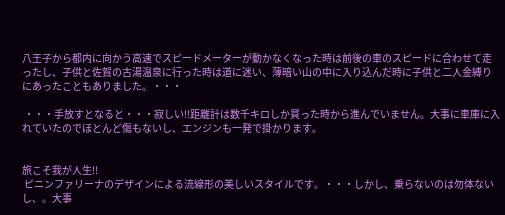八王子から都内に向かう高速でスピードメーターが動かなくなった時は前後の車のスピードに合わせて走ったし、子供と佐賀の古湯温泉に行った時は道に迷い、薄暗い山の中に入り込んだ時に子供と二人金縛りにあったこともありました。・・・

 ・・・手放すとなると・・・寂しい!!距離計は数千キロしか買った時から進んでいません。大事に車庫に入れていたのでほとんど傷もないし、エンジンも一発で掛かります。


旅こそ我が人生!!
 ピニンファリーナのデザインによる流線形の美しいスタイルです。・・・しかし、乗らないのは勿体ないし、。大事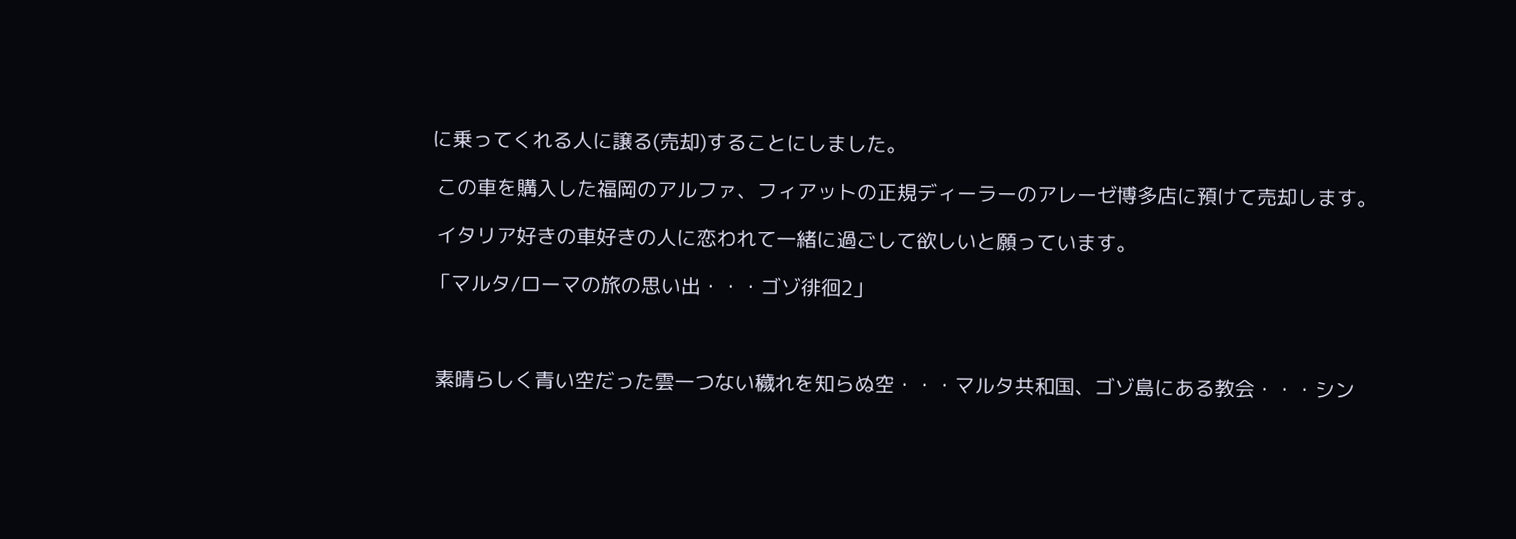に乗ってくれる人に譲る(売却)することにしました。

 この車を購入した福岡のアルファ、フィアットの正規ディーラーのアレーゼ博多店に預けて売却します。

 イタリア好きの車好きの人に恋われて一緒に過ごして欲しいと願っています。

「マルタ/ローマの旅の思い出・・・ゴゾ徘徊2」



 素晴らしく青い空だった雲一つない穢れを知らぬ空・・・マルタ共和国、ゴゾ島にある教会・・・シン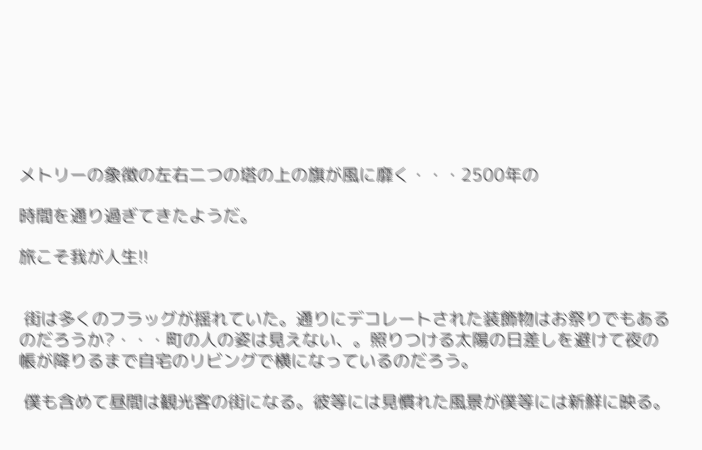メトリーの象徴の左右二つの塔の上の旗が風に靡く・・・2500年の

時間を通り過ぎてきたようだ。

旅こそ我が人生!!


 街は多くのフラッグが揺れていた。通りにデコレートされた装飾物はお祭りでもあるのだろうか?・・・町の人の姿は見えない、。照りつける太陽の日差しを避けて夜の帳が降りるまで自宅のリビングで横になっているのだろう。

 僕も含めて昼間は観光客の街になる。彼等には見慣れた風景が僕等には新鮮に映る。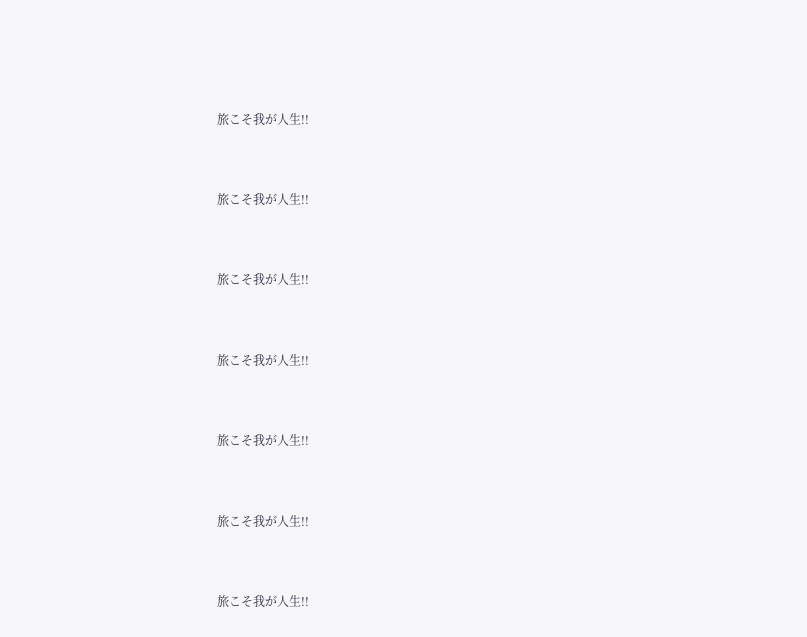旅こそ我が人生!!


旅こそ我が人生!!


旅こそ我が人生!!


旅こそ我が人生!!


旅こそ我が人生!!


旅こそ我が人生!!


旅こそ我が人生!!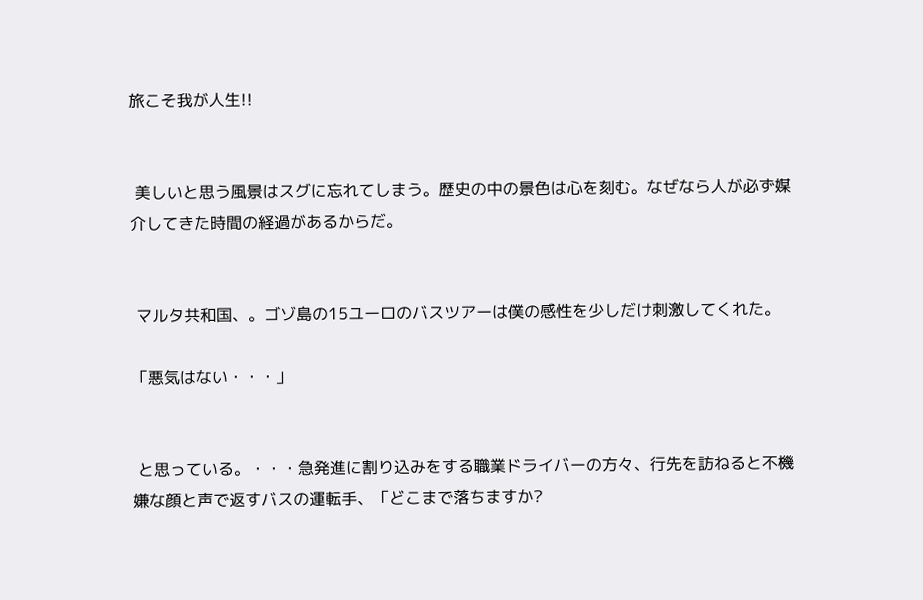旅こそ我が人生!!


 美しいと思う風景はスグに忘れてしまう。歴史の中の景色は心を刻む。なぜなら人が必ず媒介してきた時間の経過があるからだ。


 マルタ共和国、。ゴゾ島の15ユーロのバスツアーは僕の感性を少しだけ刺激してくれた。

「悪気はない・・・」


 と思っている。・・・急発進に割り込みをする職業ドライバーの方々、行先を訪ねると不機嫌な顔と声で返すバスの運転手、「どこまで落ちますか?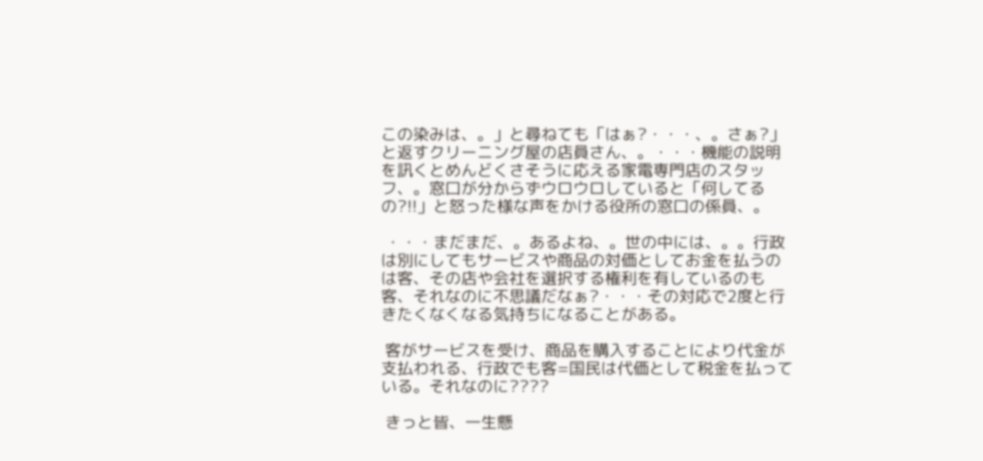この染みは、。」と尋ねても「はぁ?・・・、。さぁ?」と返すクリーニング屋の店員さん、。・・・機能の説明を訊くとめんどくさそうに応える家電専門店のスタッフ、。窓口が分からずウロウロしていると「何してるの?!!」と怒った様な声をかける役所の窓口の係員、。

 ・・・まだまだ、。あるよね、。世の中には、。。行政は別にしてもサービスや商品の対価としてお金を払うのは客、その店や会社を選択する権利を有しているのも客、それなのに不思議だなぁ?・・・その対応で2度と行きたくなくなる気持ちになることがある。

 客がサービスを受け、商品を購入することにより代金が支払われる、行政でも客=国民は代価として税金を払っている。それなのに????

 きっと皆、一生懸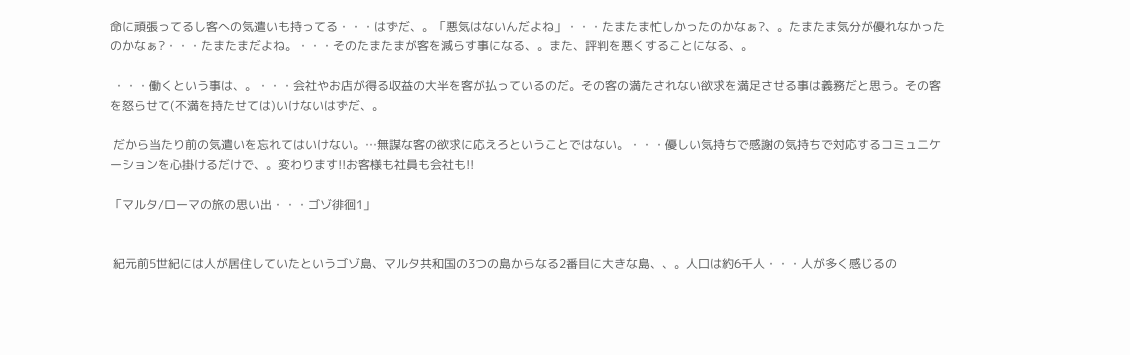命に頑張ってるし客への気遣いも持ってる・・・はずだ、。「悪気はないんだよね」・・・たまたま忙しかったのかなぁ?、。たまたま気分が優れなかったのかなぁ?・・・たまたまだよね。・・・そのたまたまが客を減らす事になる、。また、評判を悪くすることになる、。

 ・・・働くという事は、。・・・会社やお店が得る収益の大半を客が払っているのだ。その客の満たされない欲求を満足させる事は義務だと思う。その客を怒らせて(不満を持たせては)いけないはずだ、。

 だから当たり前の気遣いを忘れてはいけない。…無謀な客の欲求に応えろということではない。・・・優しい気持ちで感謝の気持ちで対応するコミュニケーションを心掛けるだけで、。変わります!!お客様も社員も会社も!!

「マルタ/ローマの旅の思い出・・・ゴゾ徘徊1」


 紀元前5世紀には人が居住していたというゴゾ島、マルタ共和国の3つの島からなる2番目に大きな島、、。人口は約6千人・・・人が多く感じるの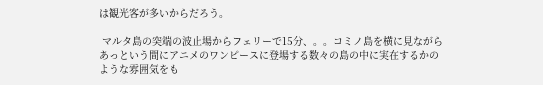は観光客が多いからだろう。

 マルタ島の突端の波止場からフェリーで15分、。。コミノ島を横に見ながらあっという間にアニメのワンピースに登場する数々の島の中に実在するかのような雰囲気をも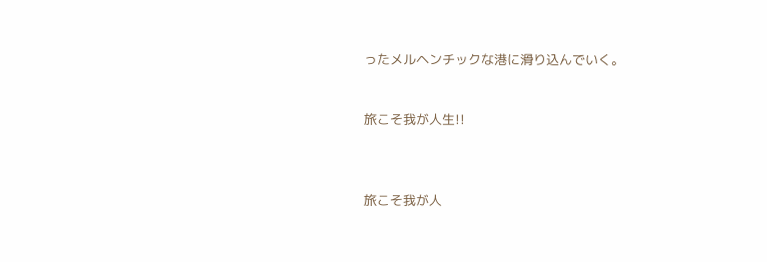ったメルヘンチックな港に滑り込んでいく。


旅こそ我が人生!!



旅こそ我が人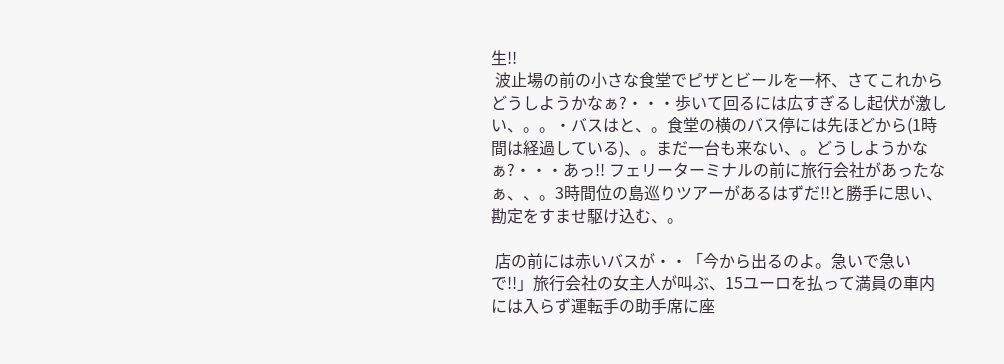生!!
 波止場の前の小さな食堂でピザとビールを一杯、さてこれからどうしようかなぁ?・・・歩いて回るには広すぎるし起伏が激しい、。。・バスはと、。食堂の横のバス停には先ほどから(1時間は経過している)、。まだ一台も来ない、。どうしようかなぁ?・・・あっ!! フェリーターミナルの前に旅行会社があったなぁ、、。3時間位の島巡りツアーがあるはずだ!!と勝手に思い、勘定をすませ駆け込む、。

 店の前には赤いバスが・・「今から出るのよ。急いで急いで!!」旅行会社の女主人が叫ぶ、15ユーロを払って満員の車内には入らず運転手の助手席に座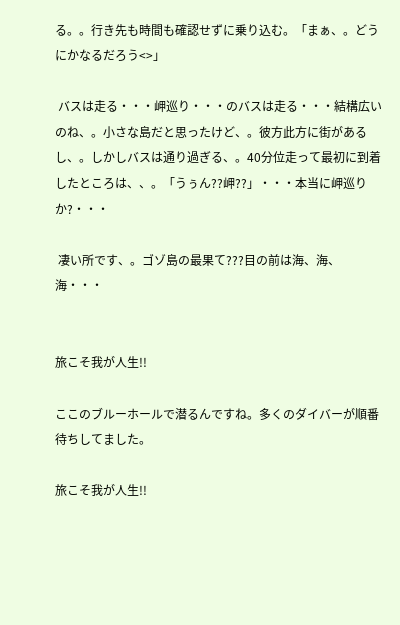る。。行き先も時間も確認せずに乗り込む。「まぁ、。どうにかなるだろう<>」

 バスは走る・・・岬巡り・・・のバスは走る・・・結構広いのね、。小さな島だと思ったけど、。彼方此方に街があるし、。しかしバスは通り過ぎる、。40分位走って最初に到着したところは、、。「うぅん??岬??」・・・本当に岬巡りか?・・・

 凄い所です、。ゴゾ島の最果て???目の前は海、海、海・・・


旅こそ我が人生!!

ここのブルーホールで潜るんですね。多くのダイバーが順番待ちしてました。

旅こそ我が人生!!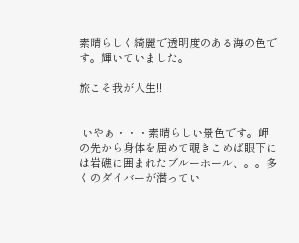素晴らしく綺麗で透明度のある海の色です。輝いていました。

旅こそ我が人生!!


 いやぁ・・・素晴らしい景色です。岬の先から身体を屈めて覗きこめば眼下には岩礁に囲まれたブルーホール、。。多くのダイバーが潜ってい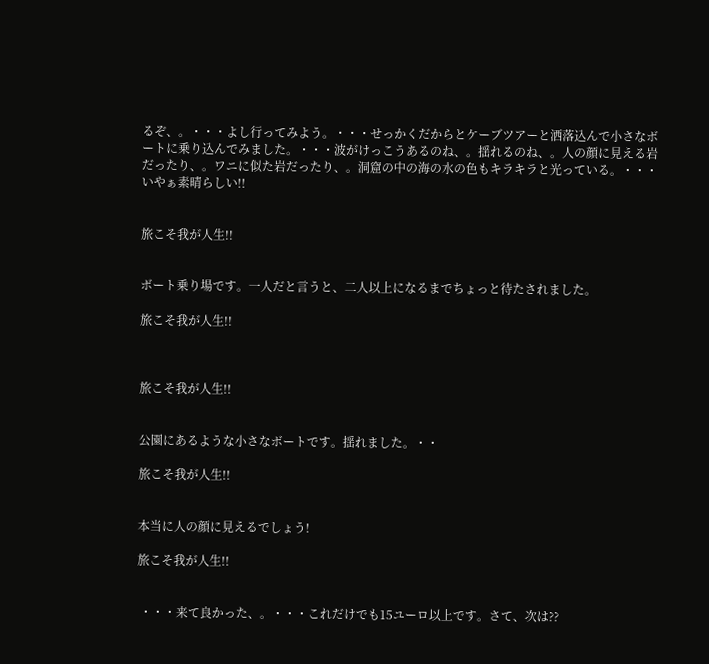るぞ、。・・・よし行ってみよう。・・・せっかくだからとケーブツアーと洒落込んで小さなボートに乗り込んでみました。・・・波がけっこうあるのね、。揺れるのね、。人の顔に見える岩だったり、。ワニに似た岩だったり、。洞窟の中の海の水の色もキラキラと光っている。・・・いやぁ素晴らしい!!


旅こそ我が人生!!


ボート乗り場です。一人だと言うと、二人以上になるまでちょっと待たされました。

旅こそ我が人生!!



旅こそ我が人生!!


公園にあるような小さなボートです。揺れました。・・

旅こそ我が人生!!


本当に人の顔に見えるでしょう!

旅こそ我が人生!!


 ・・・来て良かった、。・・・これだけでも15ユーロ以上です。さて、次は??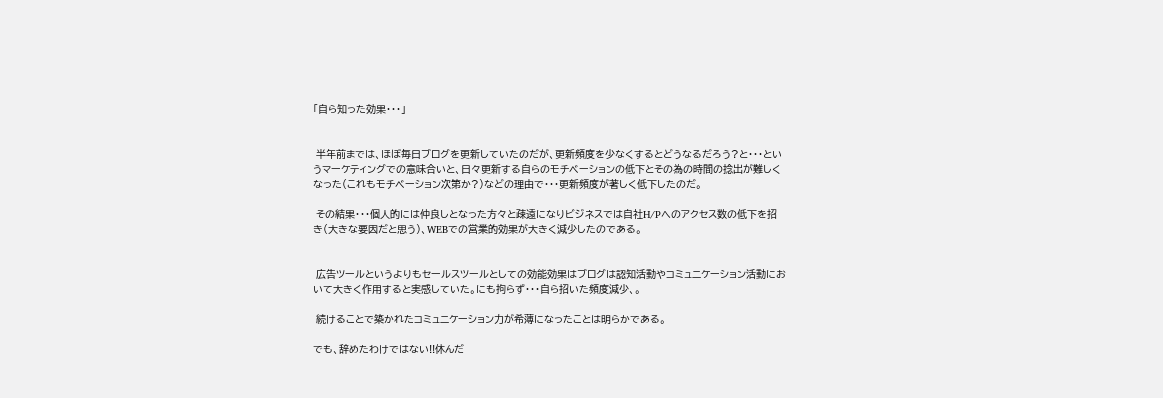「自ら知った効果・・・」


 半年前までは、ほぼ毎日ブログを更新していたのだが、更新頻度を少なくするとどうなるだろう?と・・・というマーケティングでの意味合いと、日々更新する自らのモチベーションの低下とその為の時間の捻出が難しくなった(これもモチベーション次第か?)などの理由で・・・更新頻度が著しく低下したのだ。

 その結果・・・個人的には仲良しとなった方々と疎遠になりビジネスでは自社H/Pへのアクセス数の低下を招き(大きな要因だと思う)、WEBでの営業的効果が大きく減少したのである。


 広告ツールというよりもセールスツールとしての効能効果はブログは認知活動やコミュニケーション活動において大きく作用すると実感していた。にも拘らず・・・自ら招いた頻度減少、。

 続けることで築かれたコミュニケーション力が希薄になったことは明らかである。

でも、辞めたわけではない!!休んだ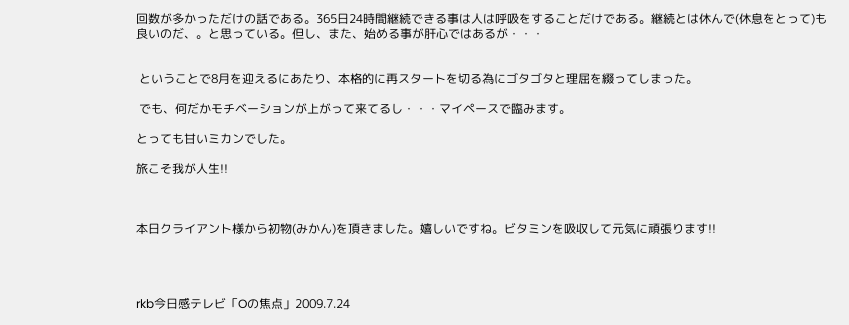回数が多かっただけの話である。365日24時間継続できる事は人は呼吸をすることだけである。継続とは休んで(休息をとって)も良いのだ、。と思っている。但し、また、始める事が肝心ではあるが・・・


 ということで8月を迎えるにあたり、本格的に再スタートを切る為にゴタゴタと理屈を綴ってしまった。

 でも、何だかモチベーションが上がって来てるし・・・マイペースで臨みます。

とっても甘いミカンでした。

旅こそ我が人生!!



本日クライアント様から初物(みかん)を頂きました。嬉しいですね。ビタミンを吸収して元気に頑張ります!!




rkb今日感テレビ「Oの焦点」2009.7.24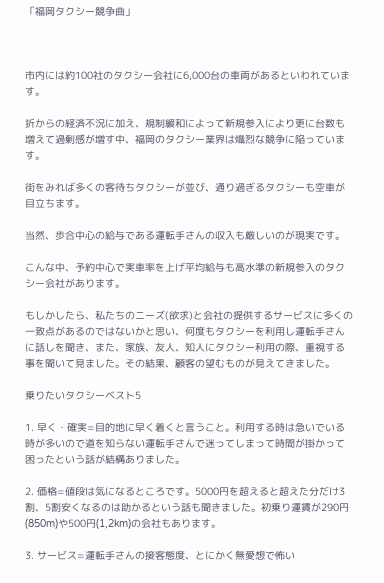「福岡タクシー競争曲」



市内には約100社のタクシー会社に6,000台の車両があるといわれています。

折からの経済不況に加え、規制緩和によって新規参入により更に台数も増えて過剰感が増す中、福岡のタクシー業界は熾烈な競争に陥っています。

街をみれば多くの客待ちタクシーが並び、通り過ぎるタクシーも空車が目立ちます。

当然、歩合中心の給与である運転手さんの収入も厳しいのが現実です。

こんな中、予約中心で実車率を上げ平均給与も高水準の新規参入のタクシー会社があります。

もしかしたら、私たちのニーズ(欲求)と会社の提供するサービスに多くの一致点があるのではないかと思い、何度もタクシーを利用し運転手さんに話しを聞き、また、家族、友人、知人にタクシー利用の際、重視する事を聞いて見ました。その結果、顧客の望むものが見えてきました。

乗りたいタクシーベスト5

1. 早く・確実=目的地に早く着くと言うこと。利用する時は急いでいる時が多いので道を知らない運転手さんで迷ってしまって時間が掛かって困ったという話が結構ありました。

2. 価格=値段は気になるところです。5000円を超えると超えた分だけ3割、5割安くなるのは助かるという話も聞きました。初乗り運賃が290円(850m)や500円(1,2km)の会社もあります。

3. サービス=運転手さんの接客態度、とにかく無愛想で怖い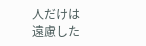人だけは遠慮した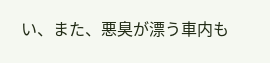い、また、悪臭が漂う車内も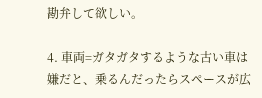勘弁して欲しい。

4. 車両=ガタガタするような古い車は嫌だと、乗るんだったらスペースが広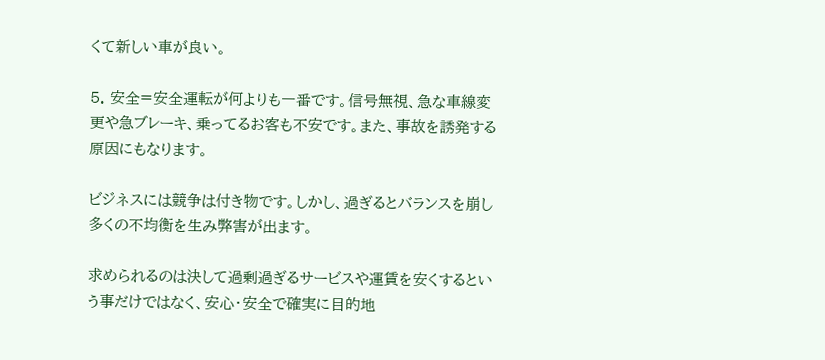くて新しい車が良い。

5. 安全=安全運転が何よりも一番です。信号無視、急な車線変更や急ブレーキ、乗ってるお客も不安です。また、事故を誘発する原因にもなります。

ビジネスには競争は付き物です。しかし、過ぎるとバランスを崩し多くの不均衡を生み弊害が出ます。

求められるのは決して過剰過ぎるサービスや運賃を安くするという事だけではなく、安心・安全で確実に目的地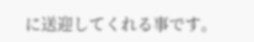に送迎してくれる事です。